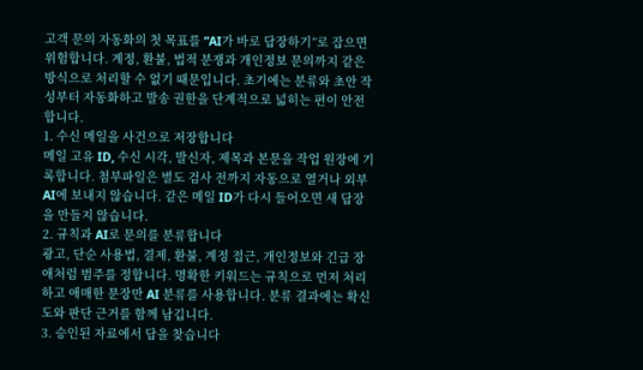고객 문의 자동화의 첫 목표를 “AI가 바로 답장하기”로 잡으면 위험합니다. 계정, 환불, 법적 분쟁과 개인정보 문의까지 같은 방식으로 처리할 수 없기 때문입니다. 초기에는 분류와 초안 작성부터 자동화하고 발송 권한을 단계적으로 넓히는 편이 안전합니다.
1. 수신 메일을 사건으로 저장합니다
메일 고유 ID, 수신 시각, 발신자, 제목과 본문을 작업 원장에 기록합니다. 첨부파일은 별도 검사 전까지 자동으로 열거나 외부 AI에 보내지 않습니다. 같은 메일 ID가 다시 들어오면 새 답장을 만들지 않습니다.
2. 규칙과 AI로 문의를 분류합니다
광고, 단순 사용법, 결제, 환불, 계정 접근, 개인정보와 긴급 장애처럼 범주를 정합니다. 명확한 키워드는 규칙으로 먼저 처리하고 애매한 문장만 AI 분류를 사용합니다. 분류 결과에는 확신도와 판단 근거를 함께 남깁니다.
3. 승인된 자료에서 답을 찾습니다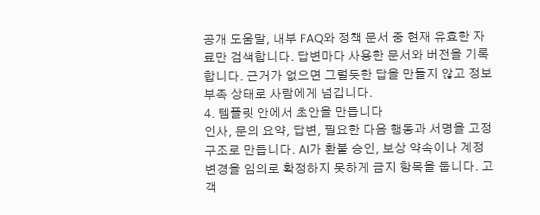공개 도움말, 내부 FAQ와 정책 문서 중 현재 유효한 자료만 검색합니다. 답변마다 사용한 문서와 버전을 기록합니다. 근거가 없으면 그럴듯한 답을 만들지 않고 정보 부족 상태로 사람에게 넘깁니다.
4. 템플릿 안에서 초안을 만듭니다
인사, 문의 요약, 답변, 필요한 다음 행동과 서명을 고정 구조로 만듭니다. AI가 환불 승인, 보상 약속이나 계정 변경을 임의로 확정하지 못하게 금지 항목을 둡니다. 고객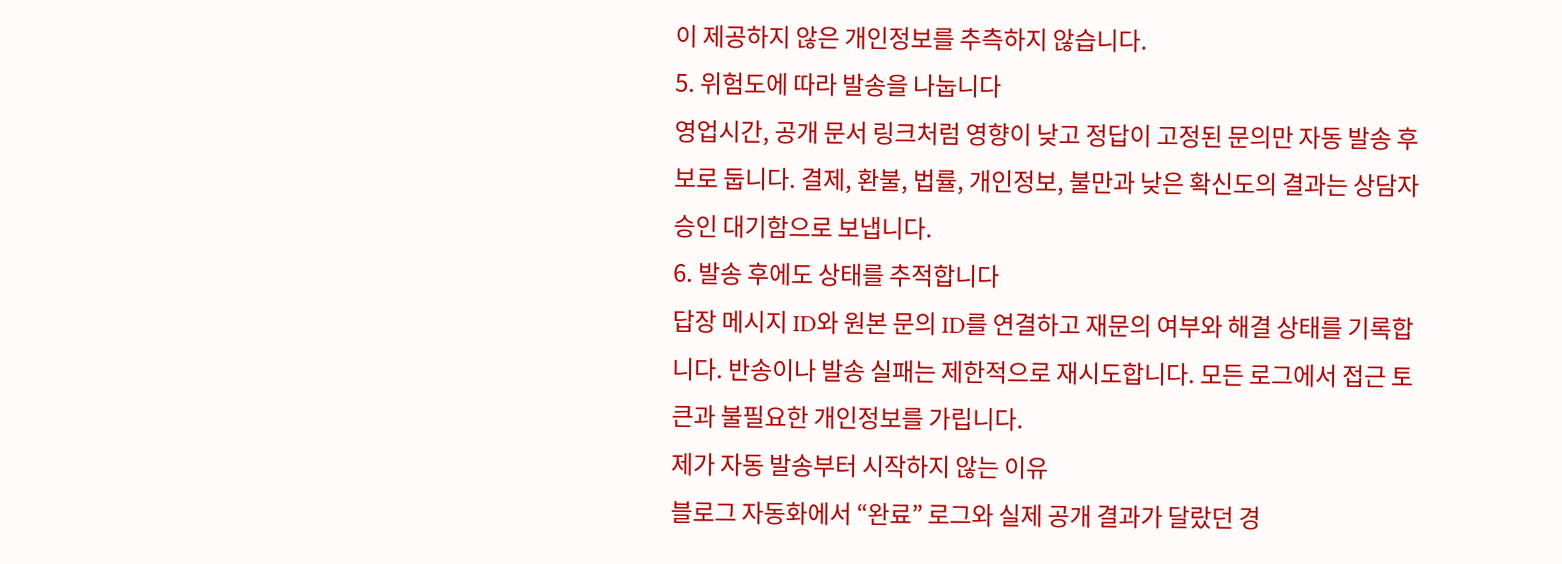이 제공하지 않은 개인정보를 추측하지 않습니다.
5. 위험도에 따라 발송을 나눕니다
영업시간, 공개 문서 링크처럼 영향이 낮고 정답이 고정된 문의만 자동 발송 후보로 둡니다. 결제, 환불, 법률, 개인정보, 불만과 낮은 확신도의 결과는 상담자 승인 대기함으로 보냅니다.
6. 발송 후에도 상태를 추적합니다
답장 메시지 ID와 원본 문의 ID를 연결하고 재문의 여부와 해결 상태를 기록합니다. 반송이나 발송 실패는 제한적으로 재시도합니다. 모든 로그에서 접근 토큰과 불필요한 개인정보를 가립니다.
제가 자동 발송부터 시작하지 않는 이유
블로그 자동화에서 “완료” 로그와 실제 공개 결과가 달랐던 경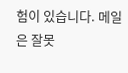험이 있습니다. 메일은 잘못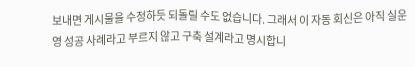보내면 게시물을 수정하듯 되돌릴 수도 없습니다. 그래서 이 자동 회신은 아직 실운영 성공 사례라고 부르지 않고 구축 설계라고 명시합니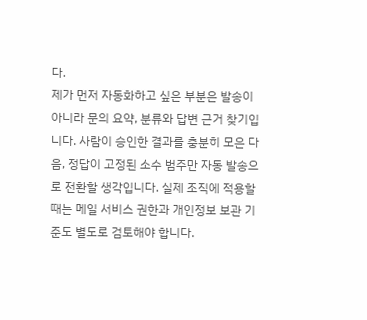다.
제가 먼저 자동화하고 싶은 부분은 발송이 아니라 문의 요약, 분류와 답변 근거 찾기입니다. 사람이 승인한 결과를 충분히 모은 다음, 정답이 고정된 소수 범주만 자동 발송으로 전환할 생각입니다. 실제 조직에 적용할 때는 메일 서비스 권한과 개인정보 보관 기준도 별도로 검토해야 합니다.